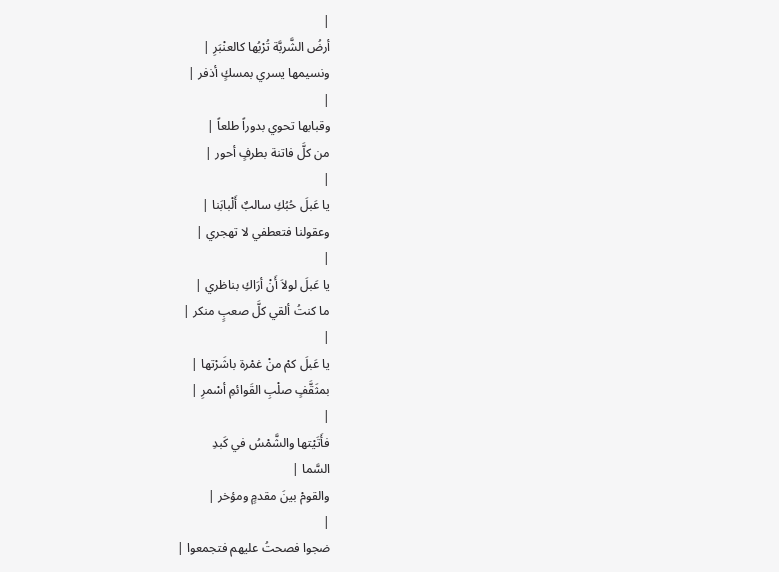|
أرضُ الشَّربَّة تُرْبُها كالعنْبَرِ |
ونسيمها يسري بمسكٍ أذفر |
|
وقبابها تحوي بدوراً طلعاً |
من كلَّ فاتنة بطرفٍ أحور |
|
يا عَبلَ حُبُكِ سالبٌ أَلْبابَنا |
وعقولنا فتعطفي لا تهجري |
|
يا عَبلَ لولاَ أَنْ أرَاكِ بناظري |
ما كنتُ ألقي كلَّ صعبٍ منكر |
|
يا عَبلَ كمْ منْ غمْرة باشَرْتها |
بمثَقَّفٍ صلْبِ القَوائمِ أسْمرِ |
|
فأَتَيْتها والشَّمْسُ في كَبدِ
السَّما |
والقومْ بينَ مقدمٍ ومؤخر |
|
ضجوا فصحتُ عليهم فتجمعوا |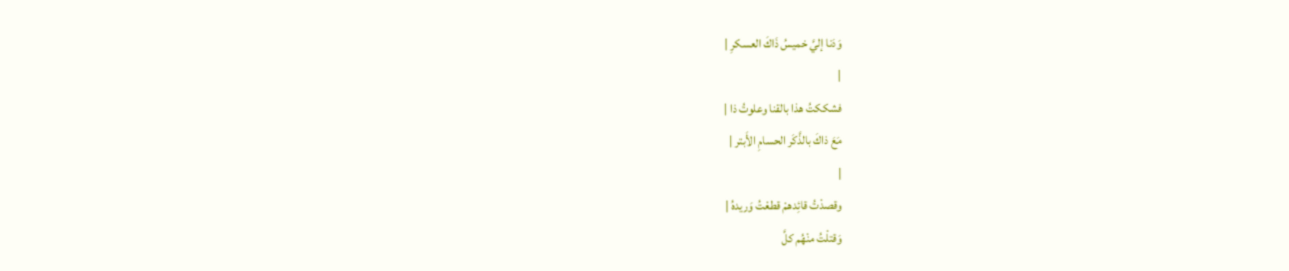وَدَنا إليَّ خميسُ ذَاكَ العسكرِ |
|
فشككتُ هذا بالقنا وعلوتُ ذا |
مَعَ ذاكَ بالذَّكَر الحسامِ الأَبتر |
|
وقصدْتُ قائِدهمْ قطعْتُ وَريدهُ |
وَقتلْتُ منْهُم كلَّ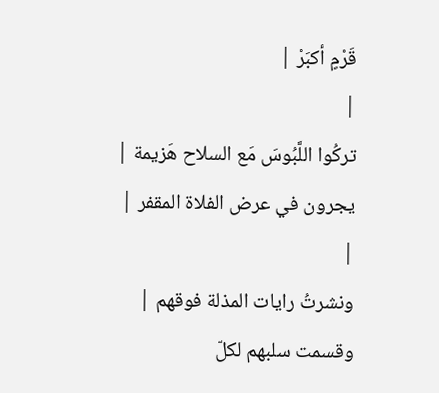قَرْمٍ أكبَرْ |
|
تركُوا اللَّبُوسَ مَع السلاح هَزيمة |
يجرون في عرض الفلاة المقفر |
|
ونشرتُ رايات المذلة فوقهم |
وقسمت سلبهم لكلّ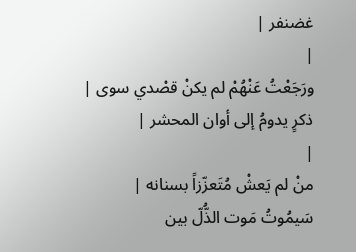غضنفر |
|
ورَجَعْتُ عَنْهُمْ لم يكنْ قصْدي سوى |
ذكرٍ يدومُ إلى أوان المحشر |
|
منْ لم يَعشْ مُتَعزّزاً بسنانه |
سَيمُوتُ مَوت الذُّلّ بين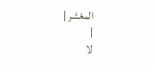المعْشر |
|
لا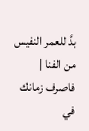بدَّ للعمر النفيس من الفنا |
فاصرف زمانك في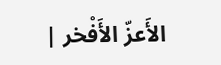الأَعزّ الأَفْخر |